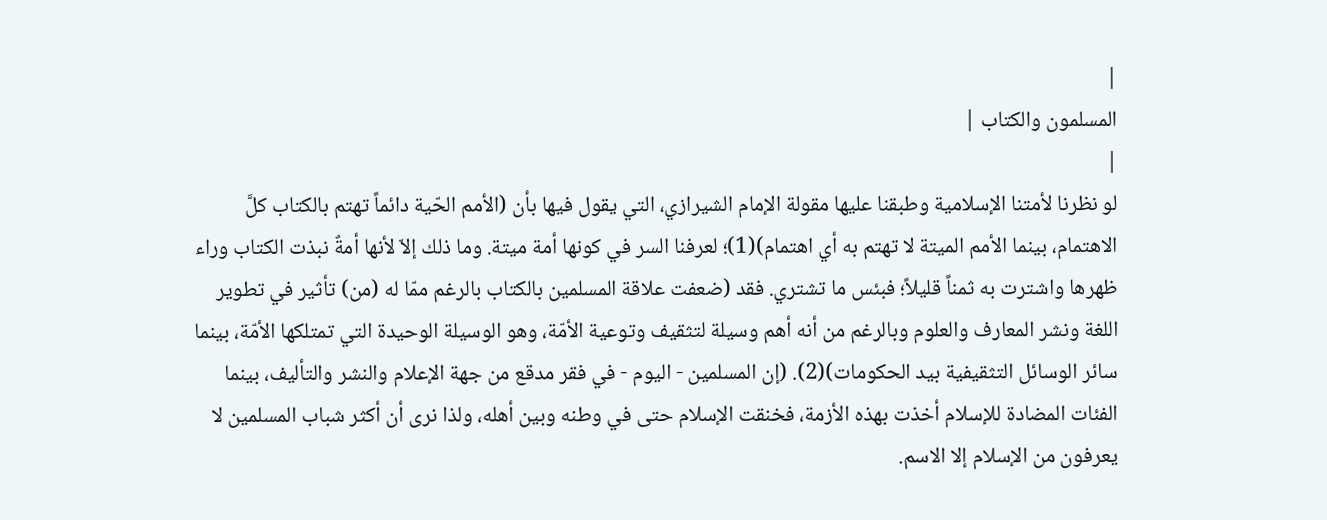|
المسلمون والكتاب |
|
لو نظرنا لأمتنا الإسلامية وطبقنا عليها مقولة الإمام الشيرازي، التي يقول فيها بأن (الأمم الحّية دائماً تهتم بالكتاب كلَّ الاهتمام، بينما الأمم الميتة لا تهتم به أي اهتمام)(1)؛ لعرفنا السر في كونها أمة ميتة. وما ذلك إلاّ لأنها أمةٌ نبذت الكتاب وراء ظهرها واشترت به ثمناً قليلاً؛ فبئس ما تشتري. فقد (ضعفت علاقة المسلمين بالكتاب بالرغم ممّا له (من) تأثير في تطوير اللغة ونشر المعارف والعلوم وبالرغم من أنه أهم وسيلة لتثقيف وتوعية الأمّة، وهو الوسيلة الوحيدة التي تمتلكها الأمّة، بينما سائر الوسائل التثقيفية بيد الحكومات)(2). (إن المسلمين - اليوم - في فقر مدقع من جهة الإعلام والنشر والتأليف، بينما الفئات المضادة للإسلام أخذت بهذه الأزمة، فخنقت الإسلام حتى في وطنه وبين أهله، ولذا نرى أن أكثر شباب المسلمين لا يعرفون من الإسلام إلا الاسم.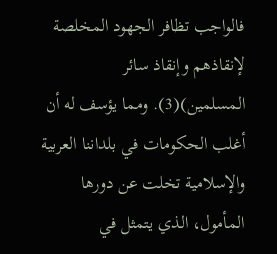فالواجب تظافر الجهود المخلصة لإنقاذهم وإنقاذ سائر المسلمين)(3). ومما يؤسف له أن أغلب الحكومات في بلداننا العربية والإسلامية تخلت عن دورها المأمول، الذي يتمثل في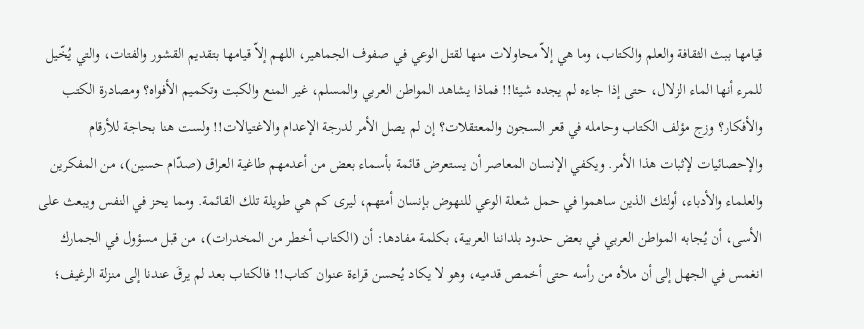قيامها ببث الثقافة والعلم والكتاب، وما هي إلاّ محاولات منها لقتل الوعي في صفوف الجماهير، اللهم إلاّ قيامها بتقديم القشور والفتات، والتي يُخّيل للمرء أنها الماء الزلال، حتى إذا جاءه لم يجده شيئا!! فماذا يشاهد المواطن العربي والمسلم، غير المنع والكبت وتكميم الأفواه؟ ومصادرة الكتب والأفكار؟ وزج مؤلف الكتاب وحامله في قعر السجون والمعتقلات؟ إن لم يصل الأمر لدرجة الإعدام والاغتيالات!! ولست هنا بحاجة للأرقام والإحصائيات لإثبات هذا الأمر. ويكفي الإنسان المعاصر أن يستعرض قائمة بأسماء بعض من أعدمهم طاغية العراق (صدّام حسين)، من المفكرين والعلماء والأدباء، أولئك الذين ساهموا في حمل شعلة الوعي للنهوض بإنسان أمتهم، ليرى كم هي طويلة تلك القائمة. ومما يحز في النفس ويبعث على الأسى، أن يُجابه المواطن العربي في بعض حدود بلداننا العربية، بكلمة مفادها: أن (الكتاب أخطر من المخدرات)، من قبل مسؤول في الجمارك انغمس في الجهل إلى أن ملأه من رأسه حتى أخمص قدميه، وهو لا يكاد يُحسن قراءة عنوان كتاب!! فالكتاب بعد لم يرقَ عندنا إلى منزلة الرغيف؛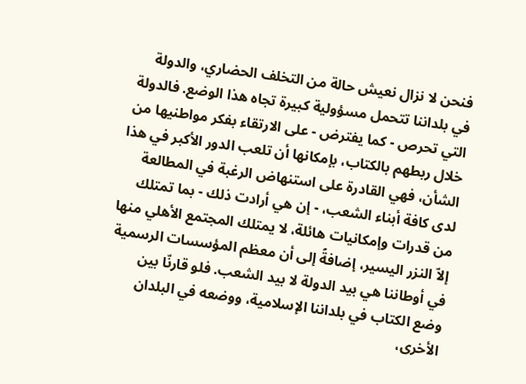فنحن لا نزال نعيش حالة من التخلف الحضاري، والدولة في بلداننا تتحمل مسؤولية كبيرة تجاه هذا الوضع. فالدولة التي تحرص - كما يفترض - على الارتقاء بفكر مواطنيها من خلال ربطهم بالكتاب، بإمكانها أن تلعب الدور الأكبر في هذا الشأن، فهي القادرة على استنهاض الرغبة في المطالعة لدى كافة أبناء الشعب، - إن هي أرادت ذلك - بما تمتلك من قدرات وإمكانيات هائلة، لا يمتلك المجتمع الأهلي منها إلاّ النزر اليسير، إضافةً إلى أن معظم المؤسسات الرسمية في أوطاننا هي بيد الدولة لا بيد الشعب. فلو قارنّا بين وضع الكتاب في بلداننا الإسلامية، ووضعه في البلدان الأخرى،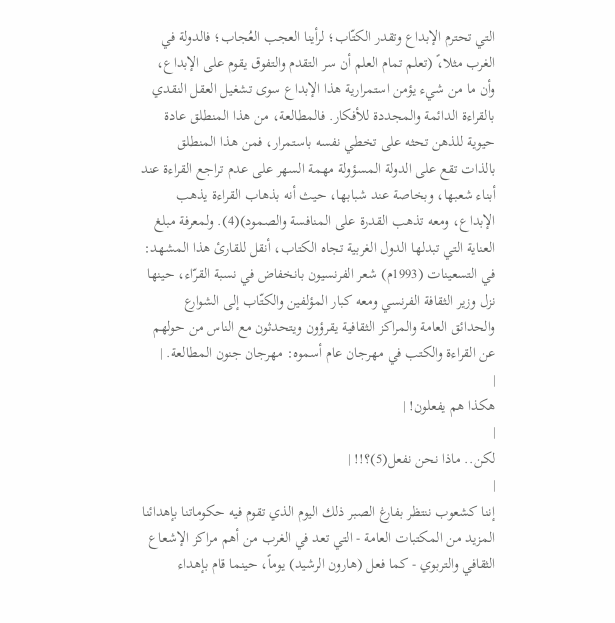التي تحترم الإبداع وتقدر الكتّاب؛ لرأينا العجب العُجاب؛ فالدولة في الغرب مثلا،ً (تعلم تمام العلم أن سر التقدم والتفوق يقوم على الإبداع، وأن ما من شيء يؤمن استمرارية هذا الإبداع سوى تشغيل العقل النقدي بالقراءة الدائمة والمجددة للأفكار. فالمطالعة، من هذا المنطلق عادة حيوية للذهن تحثه على تخطي نفسه باستمرار، فمن هذا المنطلق بالذات تقع على الدولة المسؤولة مهمة السهر على عدم تراجع القراءة عند أبناء شعبها، وبخاصة عند شبابها، حيث أنه بذهاب القراءة يذهب الإبداع، ومعه تذهب القدرة على المنافسة والصمود)(4). ولمعرفة مبلغ العناية التي تبدلها الدول الغربية تجاه الكتاب، أنقل للقارئ هذا المشهد: في التسعينات (1993م) شعر الفرنسيون بانخفاض في نسبة القرّاء، حينها نزل وزير الثقافة الفرنسي ومعه كبار المؤلفين والكتّاب إلى الشوارع والحدائق العامة والمراكز الثقافية يقرؤون ويتحدثون مع الناس من حولهم عن القراءة والكتب في مهرجان عام أسموه: مهرجان جنون المطالعة. |
|
هكذا هم يفعلون! |
|
لكن.. ماذا نحن نفعل(5)؟!! |
|
إننا كشعوب ننتظر بفارغ الصبر ذلك اليوم الذي تقوم فيه حكوماتنا بإهدائنا المزيد من المكتبات العامة - التي تعد في الغرب من أهم مراكز الإشعاع الثقافي والتربوي - كما فعل (هارون الرشيد) يوماً، حينما قام بإهداء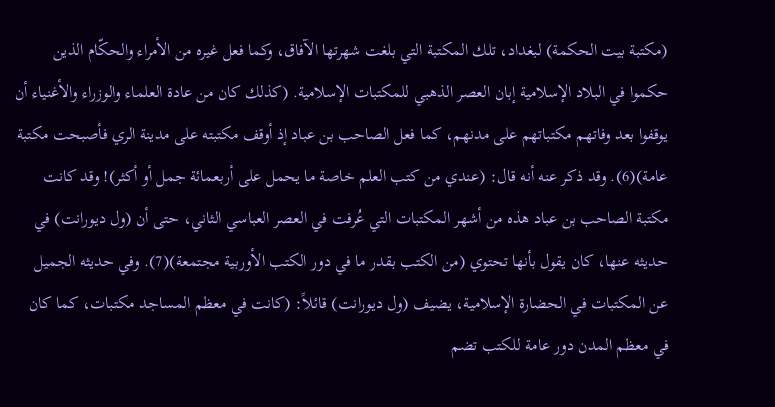(مكتبة بيت الحكمة) لبغداد، تلك المكتبة التي بلغت شهرتها الآفاق، وكما فعل غيره من الأمراء والحكّام الذين حكموا في البلاد الإسلامية إبان العصر الذهبي للمكتبات الإسلامية. (كذلك كان من عادة العلماء والوزراء والأغنياء أن يوقفوا بعد وفاتهم مكتباتهم على مدنهم، كما فعل الصاحب بن عباد إذ أوقف مكتبته على مدينة الري فأصبحت مكتبة عامة)(6). وقد ذكر عنه أنه قال: (عندي من كتب العلم خاصة ما يحمل على أربعمائة جمل أو أكثر)! وقد كانت مكتبة الصاحب بن عباد هذه من أشهر المكتبات التي عُرفت في العصر العباسي الثاني، حتى أن (ول ديورانت) في حديثه عنها، كان يقول بأنها تحتوي (من الكتب بقدر ما في دور الكتب الأوربية مجتمعة)(7). وفي حديثه الجميل عن المكتبات في الحضارة الإسلامية، يضيف (ول ديورانت) قائلاً: (كانت في معظم المساجد مكتبات، كما كان في معظم المدن دور عامة للكتب تضم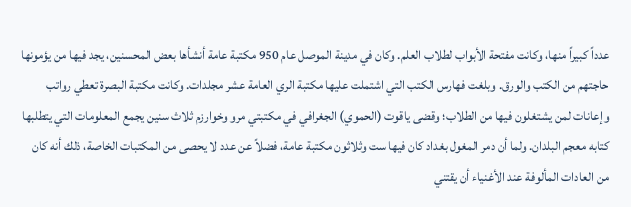عدداً كبيراً منها، وكانت مفتحة الأبواب لطلاب العلم. وكان في مدينة الموصل عام 950 مكتبة عامة أنشأها بعض المحسنين، يجد فيها من يؤمونها حاجتهم من الكتب والورق. وبلغت فهارس الكتب التي اشتملت عليها مكتبة الري العامة عشر مجلدات. وكانت مكتبة البصرة تعطي رواتب وإعانات لمن يشتغلون فيها من الطلاب؛ وقضى ياقوت (الحموي) الجغرافي في مكتبتي مرو وخوارزم ثلاث سنين يجمع المعلومات التي يتطلبها كتابه معجم البلدان. ولما أن دمر المغول بغداد كان فيها ست وثلاثون مكتبة عامة، فضلاً عن عدد لا يحصى من المكتبات الخاصة، ذلك أنه كان من العادات المألوفة عند الأغنياء أن يقتني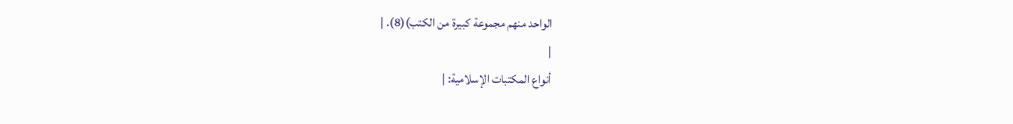الواحد منهم مجموعة كبيرة من الكتب)(8). |
|
أنواع المكتبات الإسلامية: |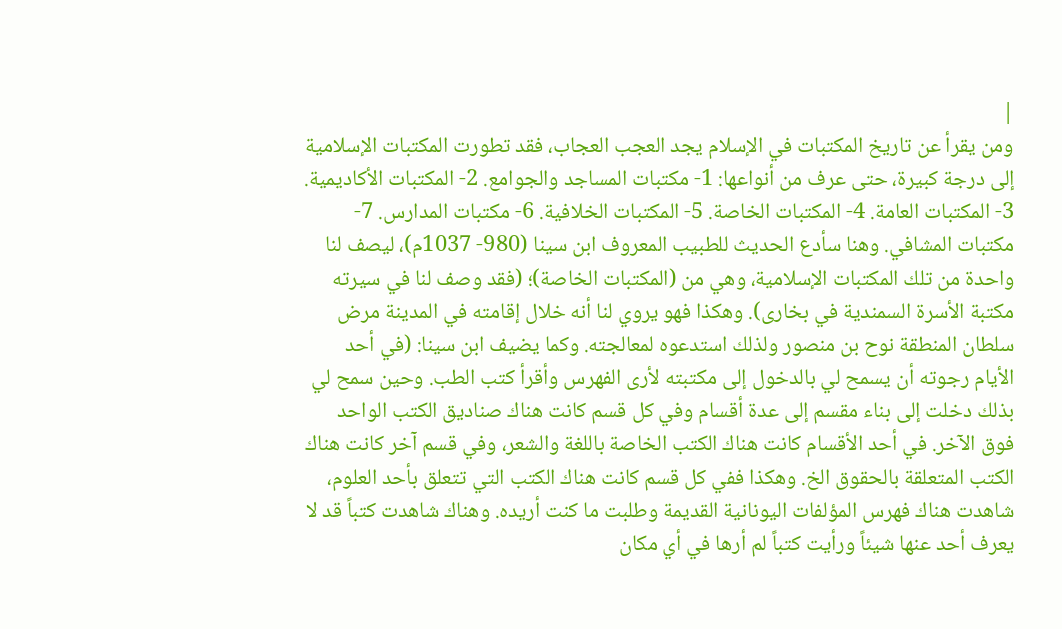|
ومن يقرأ عن تاريخ المكتبات في الإسلام يجد العجب العجاب، فقد تطورت المكتبات الإسلامية إلى درجة كبيرة، حتى عرف من أنواعها: 1- مكتبات المساجد والجوامع. 2- المكتبات الأكاديمية. 3- المكتبات العامة. 4- المكتبات الخاصة. 5- المكتبات الخلافية. 6- مكتبات المدارس. 7- مكتبات المشافي. وهنا سأدع الحديث للطبيب المعروف ابن سينا (980- 1037م)، ليصف لنا واحدة من تلك المكتبات الإسلامية، وهي من (المكتبات الخاصة)؛ (فقد وصف لنا في سيرته مكتبة الأسرة السمندية في بخارى). وهكذا فهو يروي لنا أنه خلال إقامته في المدينة مرض سلطان المنطقة نوح بن منصور ولذلك استدعوه لمعالجته. وكما يضيف ابن سينا: (في أحد الأيام رجوته أن يسمح لي بالدخول إلى مكتبته لأرى الفهرس وأقرأ كتب الطب. وحين سمح لي بذلك دخلت إلى بناء مقسم إلى عدة أقسام وفي كل قسم كانت هناك صناديق الكتب الواحد فوق الآخر. في أحد الأقسام كانت هناك الكتب الخاصة باللغة والشعر، وفي قسم آخر كانت هناك الكتب المتعلقة بالحقوق الخ. وهكذا ففي كل قسم كانت هناك الكتب التي تتعلق بأحد العلوم، شاهدت هناك فهرس المؤلفات اليونانية القديمة وطلبت ما كنت أريده. وهناك شاهدت كتباً قد لا يعرف أحد عنها شيئاً ورأيت كتباً لم أرها في أي مكان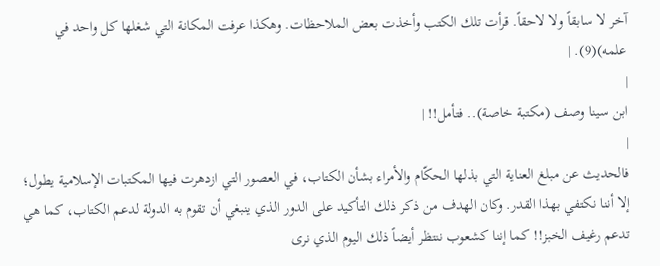آخر لا سابقاً ولا لاحقاً. قرأت تلك الكتب وأخذت بعض الملاحظات. وهكذا عرفت المكانة التي شغلها كل واحد في علمه)(9). |
|
ابن سينا وصف (مكتبة خاصة).. فتأمل!! |
|
فالحديث عن مبلغ العناية التي بذلها الحكّام والأمراء بشأن الكتاب، في العصور التي ازدهرت فيها المكتبات الإسلامية يطول؛ إلا أننا نكتفي بهذا القدر. وكان الهدف من ذكر ذلك التأكيد على الدور الذي ينبغي أن تقوم به الدولة لدعم الكتاب، كما هي تدعم رغيف الخبز!! كما إننا كشعوب ننتظر أيضاً ذلك اليوم الذي نرى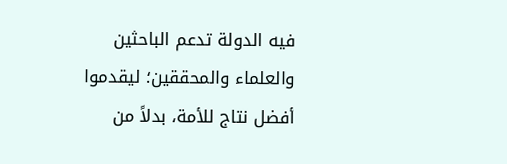فيه الدولة تدعم الباحثين والعلماء والمحققين؛ ليقدموا أفضل نتاج للأمة، بدلاً من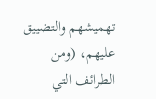تهميشهم والتضييق عليهم، (ومن الطرائف التي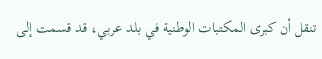تنقل أن كبرى المكتبات الوطنية في بلد عربي، قد قسمت إلى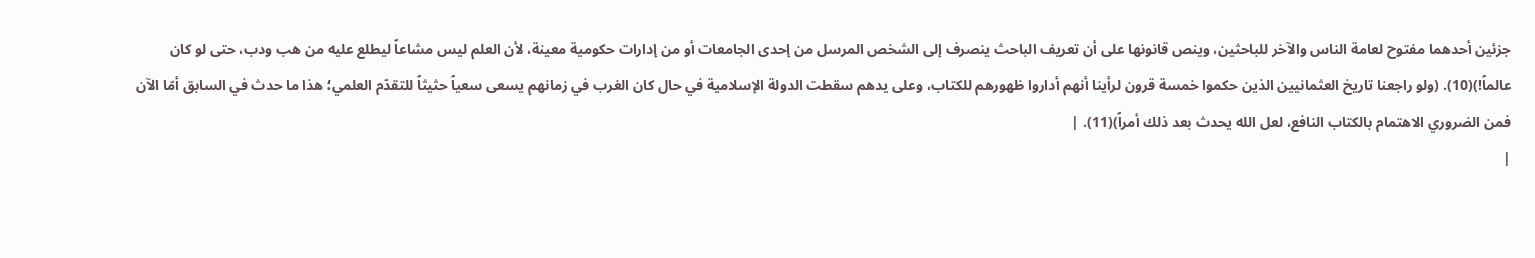جزئين أحدهما مفتوح لعامة الناس والآخر للباحثين، وينص قانونها على أن تعريف الباحث ينصرف إلى الشخص المرسل من إحدى الجامعات أو من إدارات حكومية معينة، لأن العلم ليس مشاعاً ليطلع عليه من هب ودب، حتى لو كان عالماً!)(10). (ولو راجعنا تاريخ العثمانيين الذين حكموا خمسة قرون لرأينا أنهم أداروا ظهورهم للكتاب، وعلى يدهم سقطت الدولة الإسلامية في حال كان الغرب في زمانهم يسعى سعياً حثيثاً للتقدّم العلمي؛ هذا ما حدث في السابق أمّا الآن فمن الضروري الاهتمام بالكتاب النافع، لعل الله يحدث بعد ذلك أمراً)(11). |
|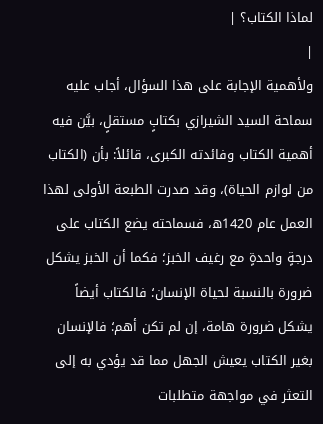لماذا الكتاب؟ |
|
ولأهمية الإجابة على هذا السؤال، أجاب عليه سماحة السيد الشيرازي بكتابٍ مستقلٍ، بيَّن فيه أهمية الكتاب وفائدته الكبرى، قائلاً: بأن (الكتاب من لوازم الحياة)، وقد صدرت الطبعة الأولى لهذا العمل عام 1420ه، فسماحته يضع الكتاب على درجةٍ واحدةٍ مع رغيف الخبز؛ فكما أن الخبز يشكل ضرورة بالنسبة لحياة الإنسان؛ فالكتاب أيضاً يشكل ضرورة هامة، إن لم تكن أهم؛ فالإنسان بغير الكتاب يعيش الجهل مما قد يؤدي به إلى التعثر في مواجهة متطلبات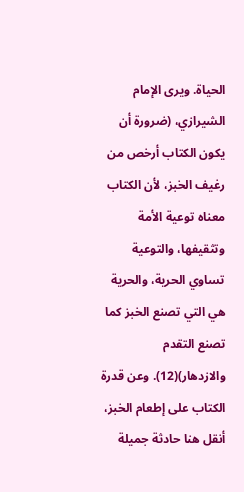الحياة. ويرى الإمام الشيرازي، (ضرورة أن يكون الكتاب أرخص من رغيف الخبز، لأن الكتاب معناه توعية الأمة وتثقيفها، والتوعية تساوي الحرية، والحرية هي التي تصنع الخبز كما تصنع التقدم والازدهار)(12). وعن قدرة الكتاب على إطعام الخبز، أنقل هنا حادثة جميلة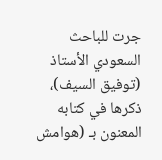جرت للباحث السعودي الأستاذ (توفيق السيف)، ذكرها في كتابه المعنون بـ (هوامش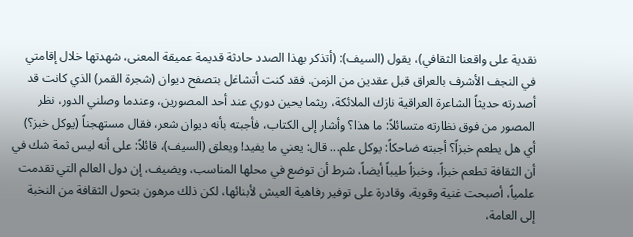نقدية على واقعنا الثقافي)، يقول (السيف): (أتذكر بهذا الصدد حادثة قديمة عميقة المعنى، شهدتها خلال إقامتي في النجف الأشرف بالعراق قبل عقدين من الزمن. فقد كنت أتشاغل بتصفح ديوان (شجرة القمر) الذي كانت قد أصدرته حديثاً الشاعرة العراقية نازك الملائكة، ريثما يحين دوري عند أحد المصورين، وعندما وصلني الدور، نظر المصور من فوق نظارته متسائلاً: ما هذا؟ وأشار إلى الكتاب، فأجبته بأنه ديوان شعر، فقال مستهجناً (يوكل خبز؟) أي هل يطعم خبزاً؟ أجبته ضاحكاً: يوكل علم... قال: يعني ما يفيد! ويعلق (السيف)، قائلاً: على أنه ليس ثمة شك في أن الثقافة تطعم خبزاً، وخبزاً طيباً أيضاً، شرط أن توضع في محلها المناسب، ويضيف، إن دول العالم التي تقدمت علمياً، أصبحت غنية وقوية، وقادرة على توفير رفاهية العيش لأبنائها، لكن ذلك مرهون بتحول الثقافة من النخبة إلى العامة،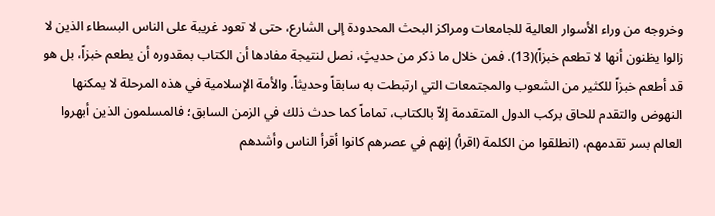وخروجه من وراء الأسوار العالية للجامعات ومراكز البحث المحدودة إلى الشارع، حتى لا تعود غريبة على الناس البسطاء الذين لا زالوا يظنون أنها لا تطعم خبزاً)(13). فمن خلال ما ذكر من حديثٍ، نصل لنتيجة مفادها أن الكتاب بمقدوره أن يطعم خبزاً، بل هو قد أطعم خبزاً للكثير من الشعوب والمجتمعات التي ارتبطت به سابقاً وحديثاً. والأمة الإسلامية في هذه المرحلة لا يمكنها النهوض والتقدم للحاق بركب الدول المتقدمة إلاّ بالكتاب، تماماً كما حدث ذلك في الزمن السابق؛ فالمسلمون الذين أبهروا العالم بسر تقدمهم، (انطلقوا من الكلمة (اقرأ) إنهم في عصرهم كانوا أقرأ الناس وأشدهم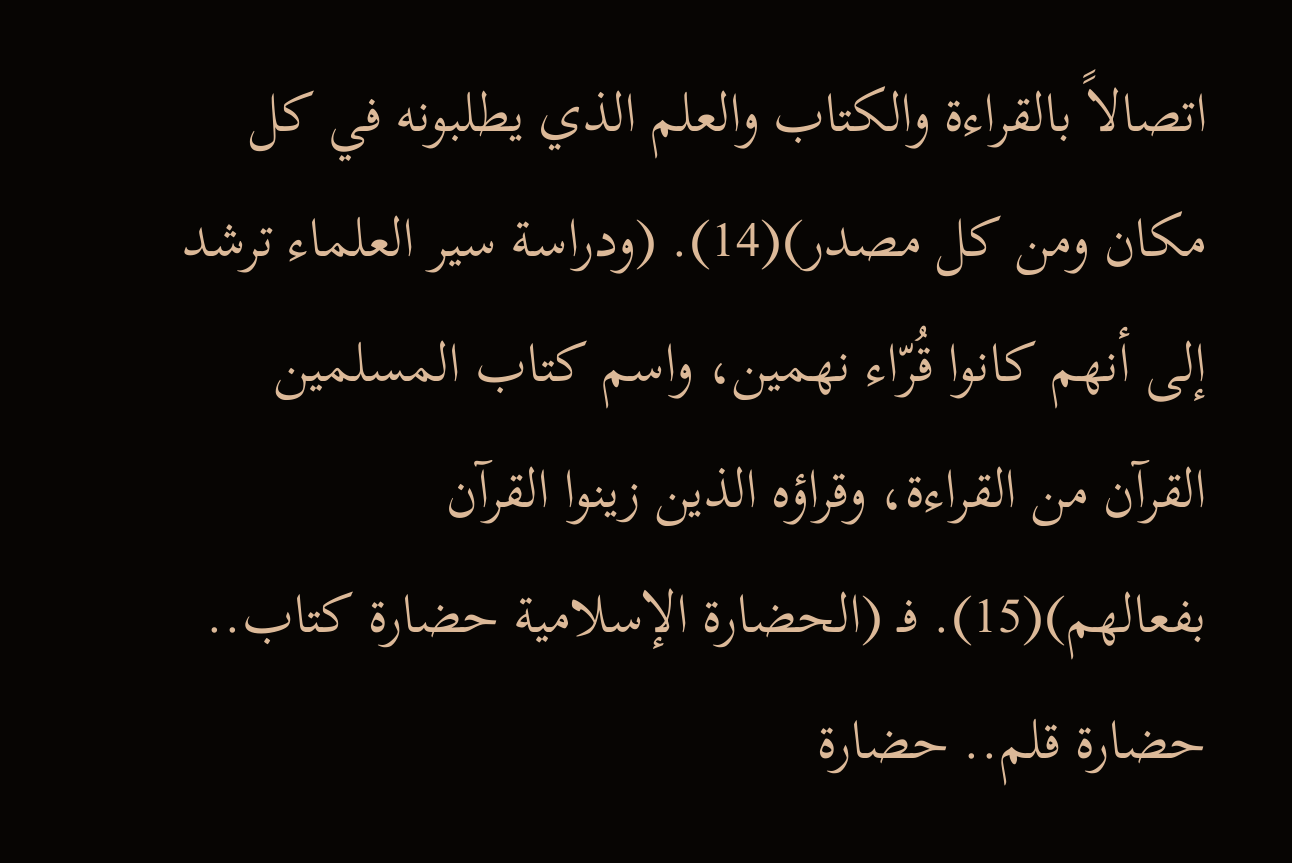اتصالاً بالقراءة والكتاب والعلم الذي يطلبونه في كل مكان ومن كل مصدر)(14). (ودراسة سير العلماء ترشد إلى أنهم كانوا قُرّاء نهمين، واسم كتاب المسلمين القرآن من القراءة، وقراؤه الذين زينوا القرآن بفعالهم)(15). فـ (الحضارة الإسلامية حضارة كتاب.. حضارة قلم.. حضارة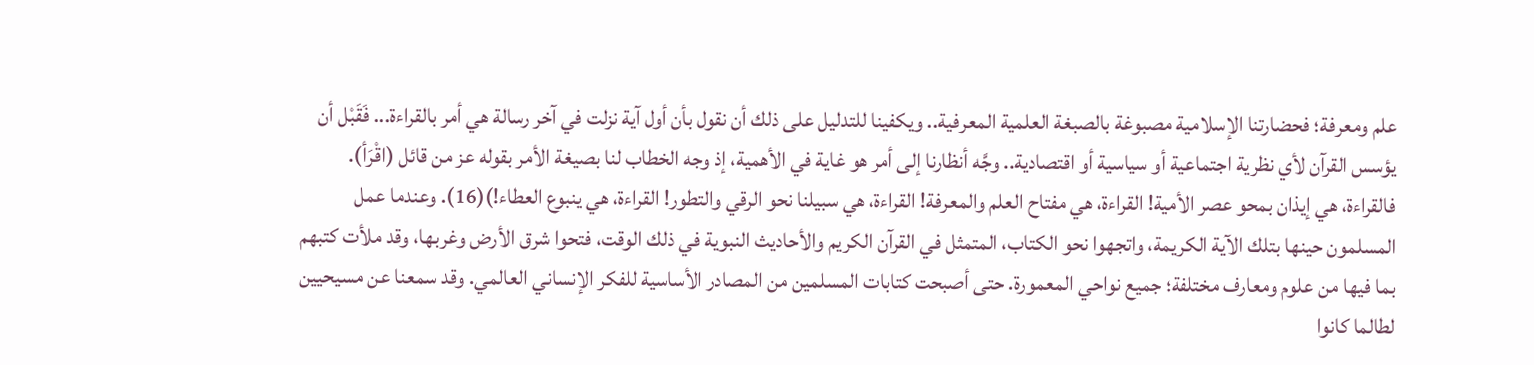علم ومعرفة؛ فحضارتنا الإسلامية مصبوغة بالصبغة العلمية المعرفية.. ويكفينا للتدليل على ذلك أن نقول بأن أول آية نزلت في آخر رسالة هي أمر بالقراءة... فَقَبْل أن يؤسس القرآن لأي نظرية اجتماعية أو سياسية أو اقتصادية.. وجَّه أنظارنا إلى أمر هو غاية في الأهمية، إذ وجه الخطاب لنا بصيغة الأمر بقوله عز من قائل (اقْرَأ). فالقراءة، هي إيذان بمحو عصر الأمية! القراءة، هي مفتاح العلم والمعرفة! القراءة، هي سبيلنا نحو الرقي والتطور! القراءة، هي ينبوع العطاء!)(16). وعندما عمل المسلمون حينها بتلك الآية الكريمة، واتجهوا نحو الكتاب، المتمثل في القرآن الكريم والأحاديث النبوية في ذلك الوقت، فتحوا شرق الأرض وغربها، وقد ملأت كتبهم بما فيها من علوم ومعارف مختلفة؛ جميع نواحي المعمورة. حتى أصبحت كتابات المسلمين من المصادر الأساسية للفكر الإنساني العالمي. وقد سمعنا عن مسيحيين لطالما كانوا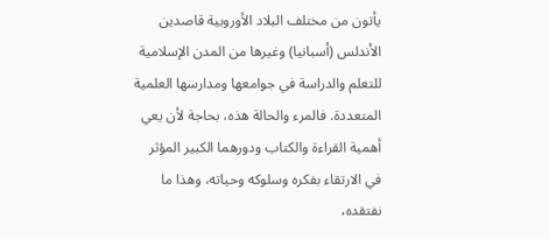يأتون من مختلف البلاد الأوروبية قاصدين الأندلس (أسبانيا) وغيرها من المدن الإسلامية للتعلم والدراسة في جوامعها ومدارسها العلمية المتعددة. فالمرء والحالة هذه، بحاجة لأن يعي أهمية القراءة والكتاب ودورهما الكبير المؤثر في الارتقاء بفكره وسلوكه وحياته، وهذا ما نفتقده،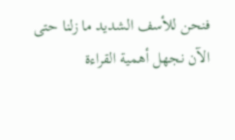فنحن للأسف الشديد ما زلنا حتى الآن نجهل أهمية القراءة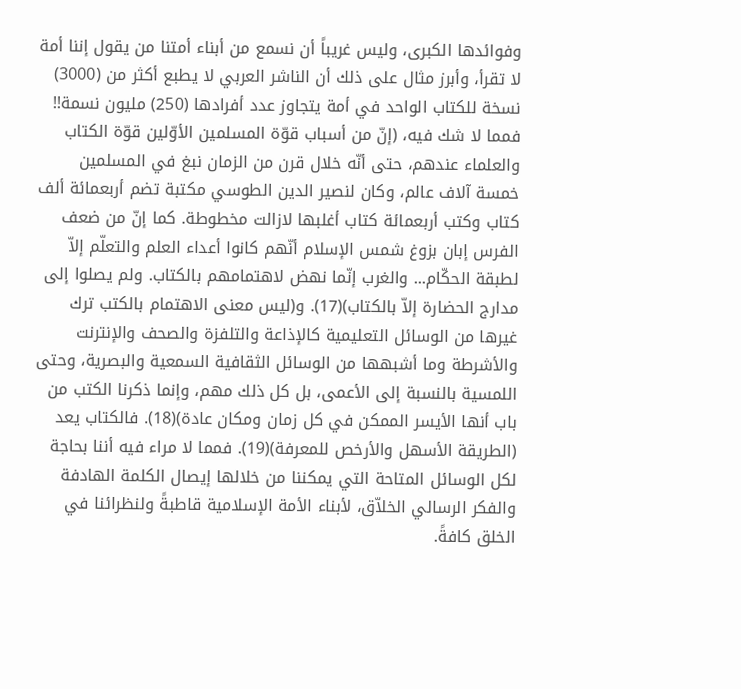وفوائدها الكبرى، وليس غريباً أن نسمع من أبناء أمتنا من يقول إننا أمة لا تقرأ، وأبرز مثال على ذلك أن الناشر العربي لا يطبع أكثر من (3000) نسخة للكتاب الواحد في أمة يتجاوز عدد أفرادها (250) مليون نسمة!! فمما لا شك فيه، (إنّ من أسباب قوّة المسلمين الأوّلين قوّة الكتاب والعلماء عندهم، حتى أنّه خلال قرن من الزمان نبغ في المسلمين خمسة آلاف عالم، وكان لنصير الدين الطوسي مكتبة تضم أربعمائة ألف كتاب وكتب أربعمائة كتاب أغلبها لازالت مخطوطة. كما إنّ من ضعف الفرس إبان بزوغ شمس الإسلام أنّهم كانوا أعداء العلم والتعلّم إلاّ لطبقة الحكّام... والغرب إنّما نهض لاهتمامهم بالكتاب. ولم يصلوا إلى مدارج الحضارة إلاّ بالكتاب)(17). و(ليس معنى الاهتمام بالكتب ترك غيرها من الوسائل التعليمية كالإذاعة والتلفزة والصحف والإنترنت والأشرطة وما أشبهها من الوسائل الثقافية السمعية والبصرية، وحتى اللمسية بالنسبة إلى الأعمى، بل كل ذلك مهم، وإنما ذكرنا الكتب من باب أنها الأيسر الممكن في كل زمان ومكان عادة)(18). فالكتاب يعد (الطريقة الأسهل والأرخص للمعرفة)(19). فمما لا مراء فيه أننا بحاجة لكل الوسائل المتاحة التي يمكننا من خلالها إيصال الكلمة الهادفة والفكر الرسالي الخلاّق، لأبناء الأمة الإسلامية قاطبةً ولنظرائنا في الخلق كافةً.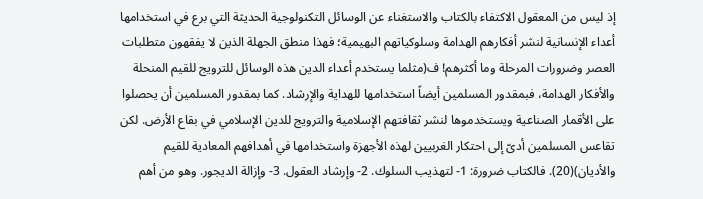إذ ليس من المعقول الاكتفاء بالكتاب والاستغناء عن الوسائل التكنولوجية الحديثة التي برع في استخدامها أعداء الإنسانية لنشر أفكارهم الهدامة وسلوكياتهم البهيمية؛ فهذا منطق الجهلة الذين لا يفقهون متطلبات العصر وضرورات المرحلة وما أكثرهم! ف(مثلما يستخدم أعداء الدين هذه الوسائل للترويج للقيم المنحلة والأفكار الهدامة، فبمقدور المسلمين أيضاً استخدامها للهداية والإرشاد. كما بمقدور المسلمين أن يحصلوا على الأقمار الصناعية ويستخدموها لنشر ثقافتهم الإسلامية والترويج للدين الإسلامي في بقاع الأرض. لكن تقاعس المسلمين أدىّ إلى احتكار الغربيين لهذه الأجهزة واستخدامها في أهدافهم المعادية للقيم والأديان)(20). فالكتاب ضرورة: 1- لتهذيب السلوك. 2- وإرشاد العقول. 3- وإزالة الديجور. وهو من أهم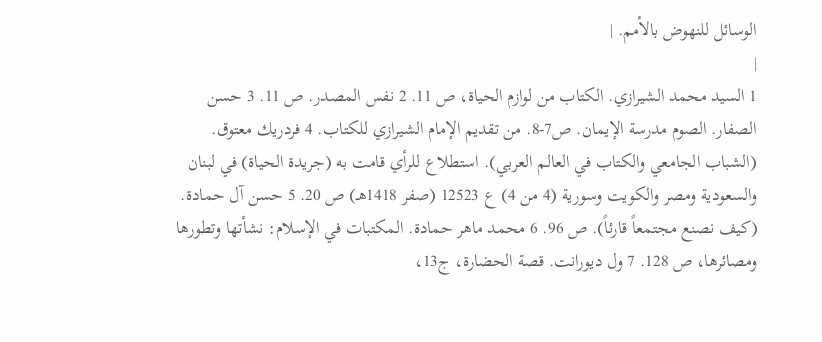الوسائل للنهوض بالأمم. |
|
1 السيد محمد الشيرازي. الكتاب من لوازم الحياة، ص 11. 2 نفس المصدر. ص 11. 3 حسن الصفار. الصوم مدرسة الإيمان. ص7-8. من تقديم الإمام الشيرازي للكتاب. 4 فردريك معتوق. (الشباب الجامعي والكتاب في العالم العربي). استطلاع للرأي قامت به (جريدة الحياة) في لبنان والسعودية ومصر والكويت وسورية (4 من 4) ع 12523 (صفر 1418هـ) ص 20. 5 حسن آل حمادة. (كيف نصنع مجتمعاً قارئاً). ص 96. 6 محمد ماهر حمادة. المكتبات في الإسلام: نشأتها وتطورها ومصائرها، ص 128. 7 ول ديورانت. قصة الحضارة، ج13،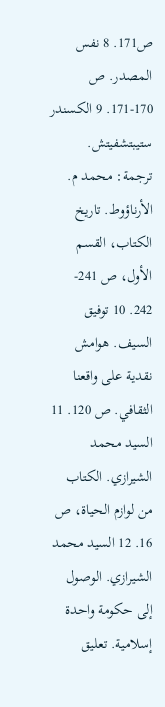ص171. 8 نفس المصدر. ص 170-171. 9 الكسندر ستيبتشفيتش. ترجمة: محمد م. الأرناؤوط. تاريخ الكتاب، القسم الأول، ص 241- 242. 10 توفيق السيف. هوامش نقدية على واقعنا الثقافي. ص 120. 11 السيد محمد الشيرازي. الكتاب من لوازم الحياة، ص 16. 12 السيد محمد الشيرازي. الوصول إلى حكومة واحدة إسلامية. تعليق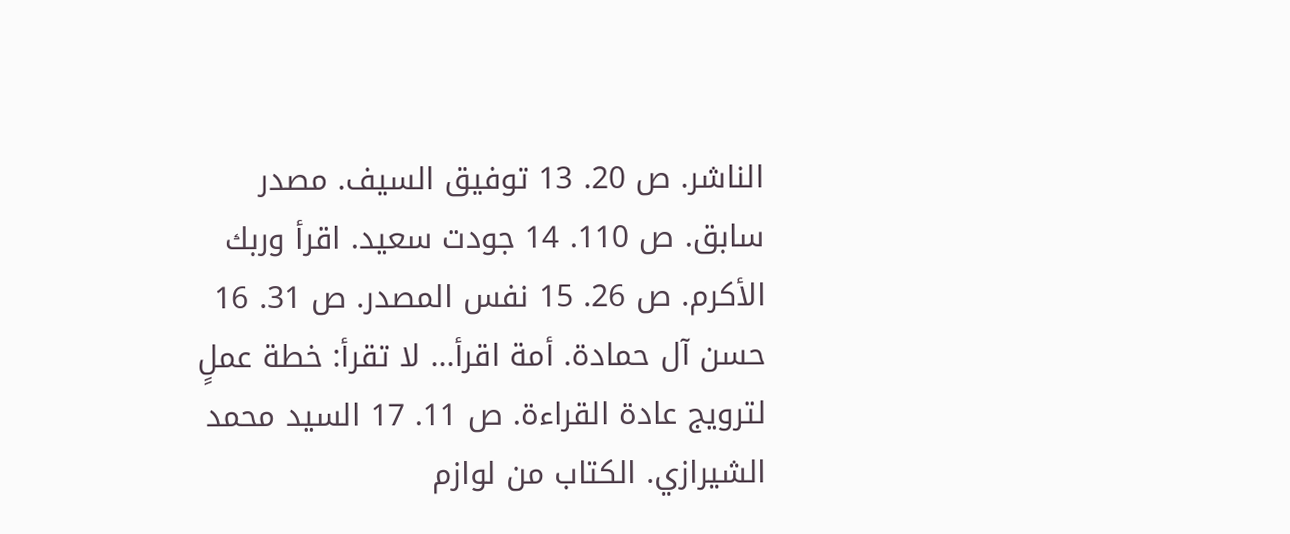الناشر. ص 20. 13 توفيق السيف. مصدر سابق. ص 110. 14 جودت سعيد. اقرأ وربك الأكرم. ص 26. 15 نفس المصدر. ص 31. 16 حسن آل حمادة. أمة اقرأ... لا تقرأ: خطة عملٍ لترويج عادة القراءة. ص 11. 17 السيد محمد الشيرازي. الكتاب من لوازم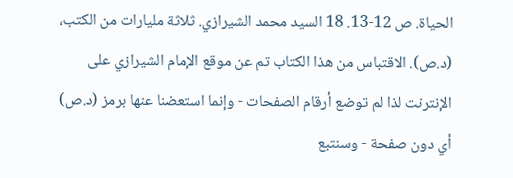الحياة. ص 12-13. 18 السيد محمد الشيرازي. ثلاثة مليارات من الكتب، (د.ص). الاقتباس من هذا الكتاب تم عن موقع الإمام الشيرازي على الإنترنت لذا لم توضع أرقام الصفحات - وإنما استعضنا عنها برمز (د.ص) أي دون صفحة - وسنتبع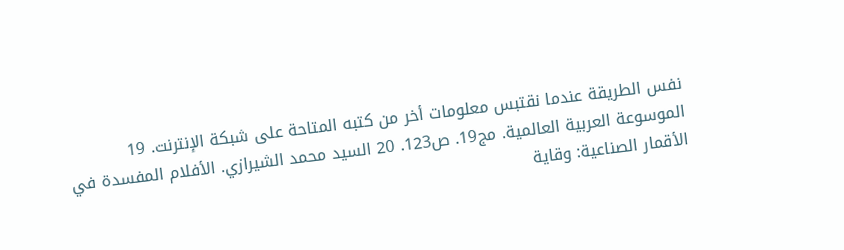نفس الطريقة عندما نقتبس معلومات أخر من كتبه المتاحة على شبكة الإنترنت. 19 الموسوعة العربية العالمية. مج19. ص123. 20 السيد محمد الشيرازي. الأفلام المفسدة في الأقمار الصناعية: وقاية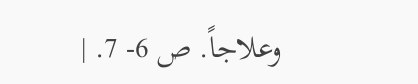وعلاجاً. ص 6- 7. |